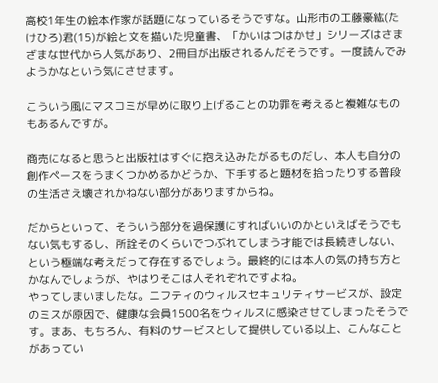高校1年生の絵本作家が話題になっているそうですな。山形市の工藤豪紘(たけひろ)君(15)が絵と文を描いた児童書、「かいはつはかせ」シリーズはさまざまな世代から人気があり、2冊目が出版されるんだそうです。一度読んでみようかなという気にさせます。

こういう風にマスコミが早めに取り上げることの功罪を考えると複雑なものもあるんですが。

商売になると思うと出版社はすぐに抱え込みたがるものだし、本人も自分の創作ペースをうまくつかめるかどうか、下手すると題材を拾ったりする普段の生活さえ壊されかねない部分がありますからね。

だからといって、そういう部分を過保護にすればいいのかといえばそうでもない気もするし、所詮そのくらいでつぶれてしまう才能では長続きしない、という極端な考えだって存在するでしょう。最終的には本人の気の持ち方とかなんでしょうが、やはりそこは人それぞれですよね。
やってしまいましたな。ニフティのウィルスセキュリティサービスが、設定のミスが原因で、健康な会員1500名をウィルスに感染させてしまったそうです。まあ、もちろん、有料のサービスとして提供している以上、こんなことがあってい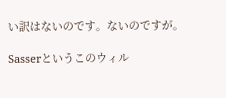い訳はないのです。ないのですが。

Sasserというこのウィル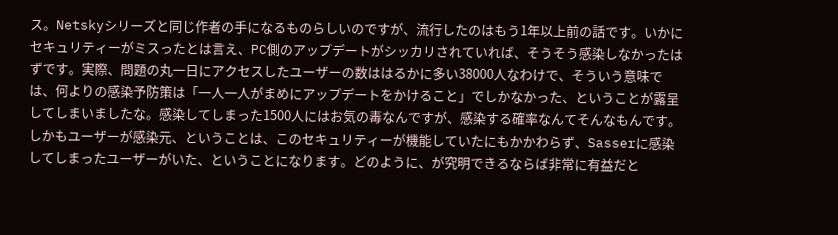ス。Netskyシリーズと同じ作者の手になるものらしいのですが、流行したのはもう1年以上前の話です。いかにセキュリティーがミスったとは言え、PC側のアップデートがシッカリされていれば、そうそう感染しなかったはずです。実際、問題の丸一日にアクセスしたユーザーの数ははるかに多い38000人なわけで、そういう意味では、何よりの感染予防策は「一人一人がまめにアップデートをかけること」でしかなかった、ということが露呈してしまいましたな。感染してしまった1500人にはお気の毒なんですが、感染する確率なんてそんなもんです。しかもユーザーが感染元、ということは、このセキュリティーが機能していたにもかかわらず、Sasserに感染してしまったユーザーがいた、ということになります。どのように、が究明できるならば非常に有益だと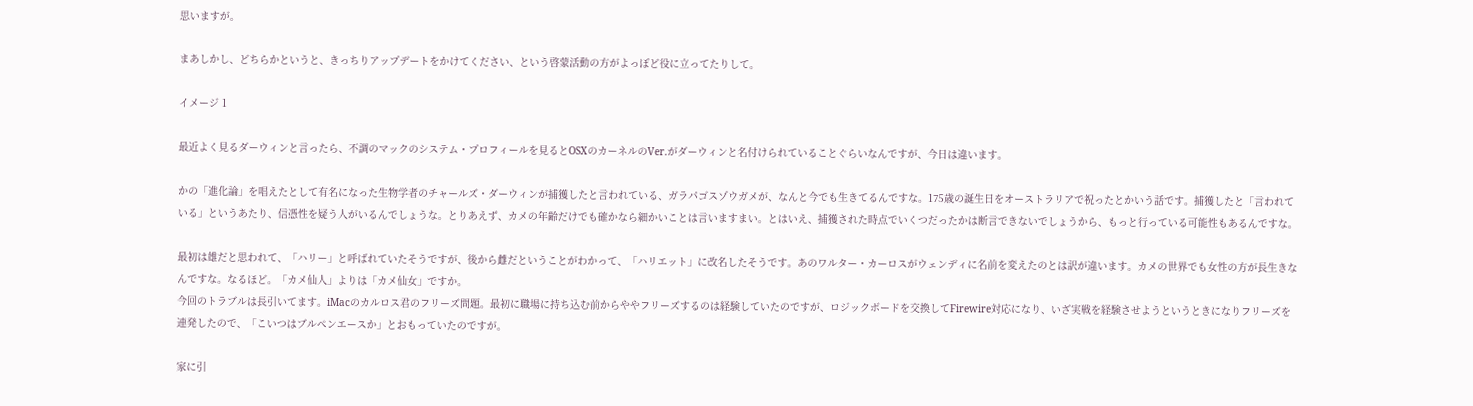思いますが。

まあしかし、どちらかというと、きっちりアップデートをかけてください、という啓蒙活動の方がよっぽど役に立ってたりして。

イメージ 1

最近よく見るダーウィンと言ったら、不調のマックのシステム・プロフィールを見るとOSXのカーネルのVer.がダーウィンと名付けられていることぐらいなんですが、今日は違います。

かの「進化論」を唱えたとして有名になった生物学者のチャールズ・ダーウィンが捕獲したと言われている、ガラパゴスゾウガメが、なんと今でも生きてるんですな。175歳の誕生日をオーストラリアで祝ったとかいう話です。捕獲したと「言われている」というあたり、信憑性を疑う人がいるんでしょうな。とりあえず、カメの年齢だけでも確かなら細かいことは言いますまい。とはいえ、捕獲された時点でいくつだったかは断言できないでしょうから、もっと行っている可能性もあるんですな。

最初は雄だと思われて、「ハリー」と呼ばれていたそうですが、後から雌だということがわかって、「ハリエット」に改名したそうです。あのワルター・カーロスがウェンディに名前を変えたのとは訳が違います。カメの世界でも女性の方が長生きなんですな。なるほど。「カメ仙人」よりは「カメ仙女」ですか。
今回のトラブルは長引いてます。iMacのカルロス君のフリーズ問題。最初に職場に持ち込む前からややフリーズするのは経験していたのですが、ロジックボードを交換してFirewire対応になり、いざ実戦を経験させようというときになりフリーズを連発したので、「こいつはブルペンエースか」とおもっていたのですが。

家に引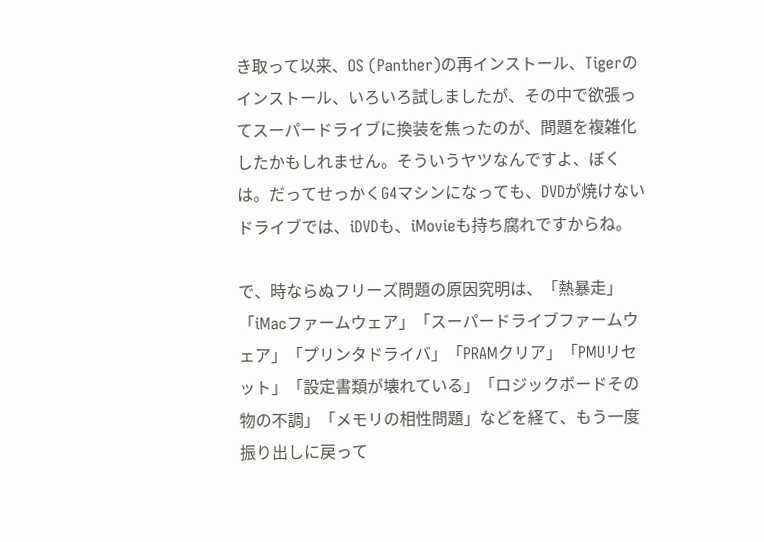き取って以来、OS (Panther)の再インストール、Tigerのインストール、いろいろ試しましたが、その中で欲張ってスーパードライブに換装を焦ったのが、問題を複雑化したかもしれません。そういうヤツなんですよ、ぼくは。だってせっかくG4マシンになっても、DVDが焼けないドライブでは、iDVDも、iMovieも持ち腐れですからね。

で、時ならぬフリーズ問題の原因究明は、「熱暴走」「iMacファームウェア」「スーパードライブファームウェア」「プリンタドライバ」「PRAMクリア」「PMUリセット」「設定書類が壊れている」「ロジックボードその物の不調」「メモリの相性問題」などを経て、もう一度振り出しに戻って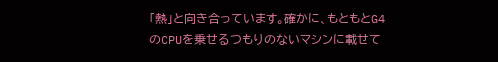「熱」と向き合っています。確かに、もともとG4のCPUを乗せるつもりのないマシンに載せて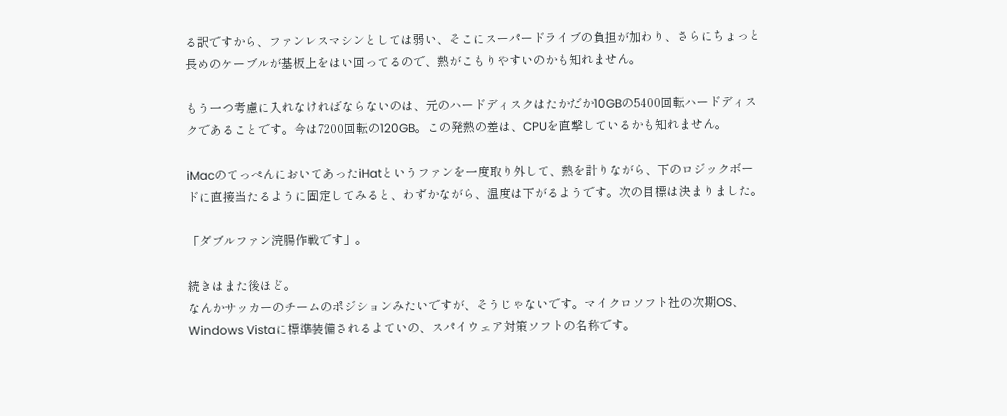る訳ですから、ファンレスマシンとしては弱い、そこにスーパードライブの負担が加わり、さらにちょっと長めのケーブルが基板上をはい回ってるので、熱がこもりやすいのかも知れません。

もう一つ考慮に入れなければならないのは、元のハードディスクはたかだか10GBの5400回転ハードディスクであることです。今は7200回転の120GB。この発熱の差は、CPUを直撃しているかも知れません。

iMacのてっぺんにおいてあったiHatというファンを一度取り外して、熱を計りながら、下のロジックボードに直接当たるように固定してみると、わずかながら、温度は下がるようです。次の目標は決まりました。

「ダブルファン浣腸作戦です」。

続きはまた後ほど。
なんかサッカーのチームのポジションみたいですが、そうじゃないです。マイクロソフト社の次期OS、Windows Vistaに標準装備されるよていの、スパイウェア対策ソフトの名称です。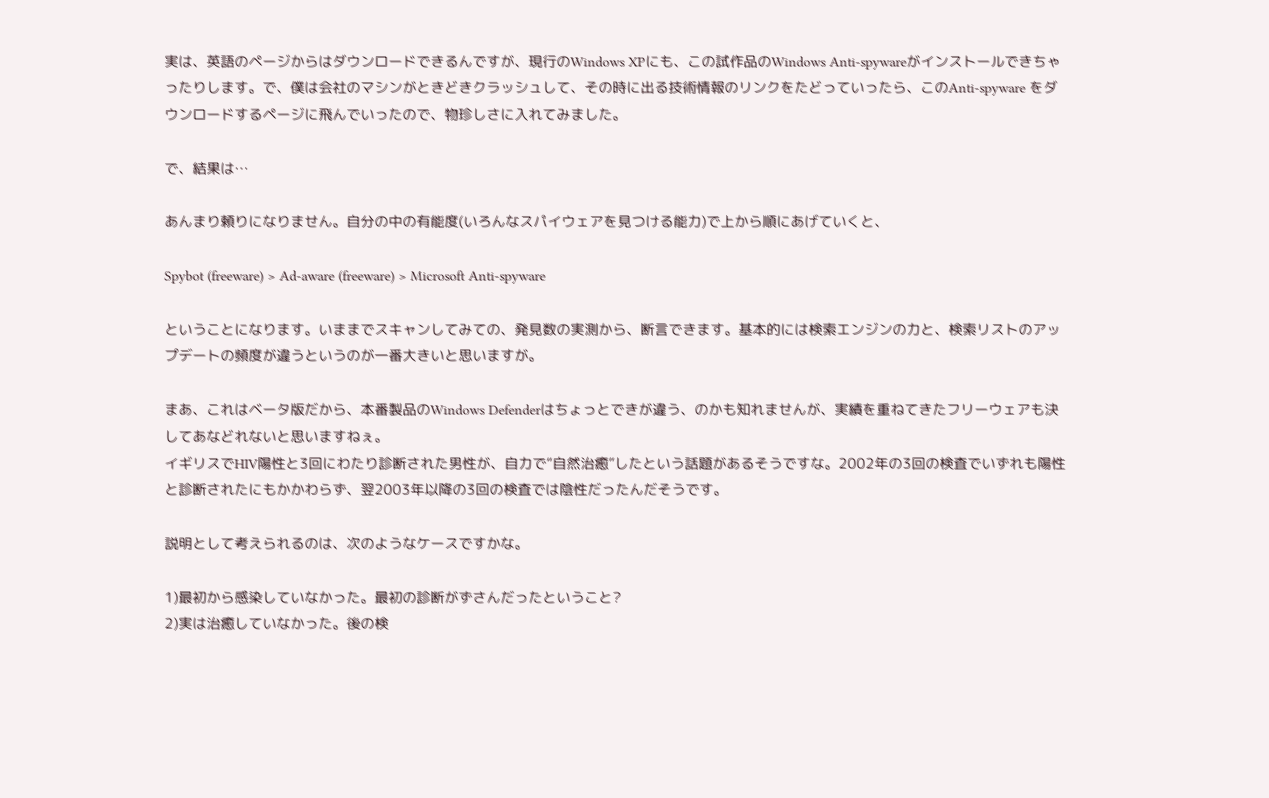実は、英語のページからはダウンロードできるんですが、現行のWindows XPにも、この試作品のWindows Anti-spywareがインストールできちゃったりします。で、僕は会社のマシンがときどきクラッシュして、その時に出る技術情報のリンクをたどっていったら、このAnti-spyware をダウンロードするページに飛んでいったので、物珍しさに入れてみました。

で、結果は…

あんまり頼りになりません。自分の中の有能度(いろんなスパイウェアを見つける能力)で上から順にあげていくと、

Spybot (freeware) > Ad-aware (freeware) > Microsoft Anti-spyware

ということになります。いままでスキャンしてみての、発見数の実測から、断言できます。基本的には検索エンジンの力と、検索リストのアップデートの頻度が違うというのが一番大きいと思いますが。

まあ、これはベータ版だから、本番製品のWindows Defenderはちょっとできが違う、のかも知れませんが、実績を重ねてきたフリーウェアも決してあなどれないと思いますねぇ。
イギリスでHIV陽性と3回にわたり診断された男性が、自力で“自然治癒”したという話題があるそうですな。2002年の3回の検査でいずれも陽性と診断されたにもかかわらず、翌2003年以降の3回の検査では陰性だったんだそうです。

説明として考えられるのは、次のようなケースですかな。

1)最初から感染していなかった。最初の診断がずさんだったということ?
2)実は治癒していなかった。後の検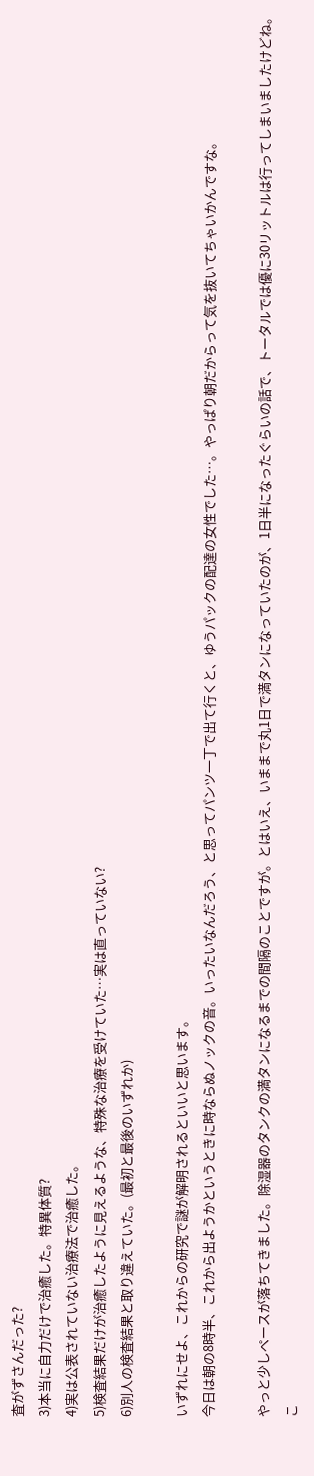査がずさんだった?
3)本当に自力だけで治癒した。特異体質?
4)実は公表されていない治療法で治癒した。
5)検査結果だけが治癒したように見えるような、特殊な治療を受けていた…実は直っていない?
6)別人の検査結果と取り違えていた。(最初と最後のいずれか)

いずれにせよ、これからの研究で謎が解明されるといいと思います。
今日は朝の8時半、これから出ようかというときに時ならぬノックの音。いったいなんだろう、と思ってパンツ一丁で出て行くと、ゆうパックの配達の女性でした…。やっぱり朝だからって気を抜いてちゃいかんですな。

やっと少しペースが落ちてきました。除湿器のタンクの満タンになるまでの間隔のことですが。とはいえ、いままで丸1日で満タンになっていたのが、1日半になったぐらいの話で、トータルでは優に30リットルは行ってしまいましたけどね。こ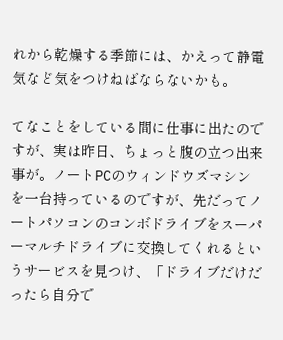れから乾燥する季節には、かえって静電気など気をつけねばならないかも。

てなことをしている間に仕事に出たのですが、実は昨日、ちょっと腹の立つ出来事が。ノートPCのウィンドウズマシンを一台持っているのですが、先だってノートパソコンのコンボドライブをスーパーマルチドライブに交換してくれるというサービスを見つけ、「ドライブだけだったら自分で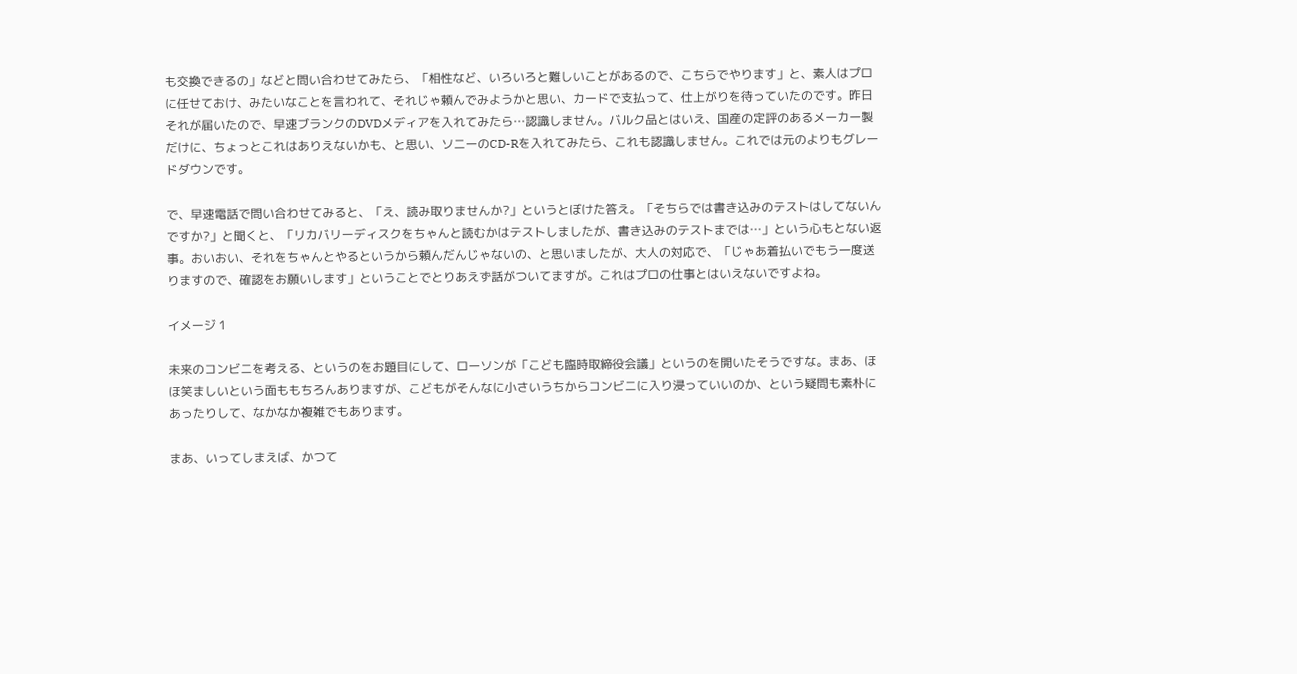も交換できるの」などと問い合わせてみたら、「相性など、いろいろと難しいことがあるので、こちらでやります」と、素人はプロに任せておけ、みたいなことを言われて、それじゃ頼んでみようかと思い、カードで支払って、仕上がりを待っていたのです。昨日それが届いたので、早速ブランクのDVDメディアを入れてみたら…認識しません。バルク品とはいえ、国産の定評のあるメーカー製だけに、ちょっとこれはありえないかも、と思い、ソニーのCD-Rを入れてみたら、これも認識しません。これでは元のよりもグレードダウンです。

で、早速電話で問い合わせてみると、「え、読み取りませんか?」というとぼけた答え。「そちらでは書き込みのテストはしてないんですか?」と聞くと、「リカバリーディスクをちゃんと読むかはテストしましたが、書き込みのテストまでは…」という心もとない返事。おいおい、それをちゃんとやるというから頼んだんじゃないの、と思いましたが、大人の対応で、「じゃあ着払いでもう一度送りますので、確認をお願いします」ということでとりあえず話がついてますが。これはプロの仕事とはいえないですよね。

イメージ 1

未来のコンビニを考える、というのをお題目にして、ローソンが「こども臨時取締役会議」というのを開いたそうですな。まあ、ほほ笑ましいという面ももちろんありますが、こどもがそんなに小さいうちからコンビニに入り浸っていいのか、という疑問も素朴にあったりして、なかなか複雑でもあります。

まあ、いってしまえば、かつて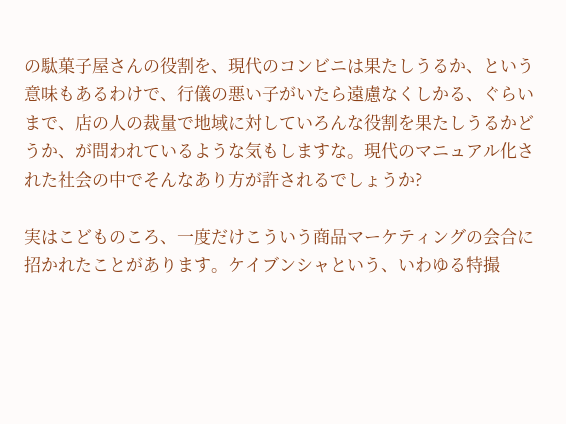の駄菓子屋さんの役割を、現代のコンビニは果たしうるか、という意味もあるわけで、行儀の悪い子がいたら遠慮なくしかる、ぐらいまで、店の人の裁量で地域に対していろんな役割を果たしうるかどうか、が問われているような気もしますな。現代のマニュアル化された社会の中でそんなあり方が許されるでしょうか?

実はこどものころ、一度だけこういう商品マーケティングの会合に招かれたことがあります。ケイブンシャという、いわゆる特撮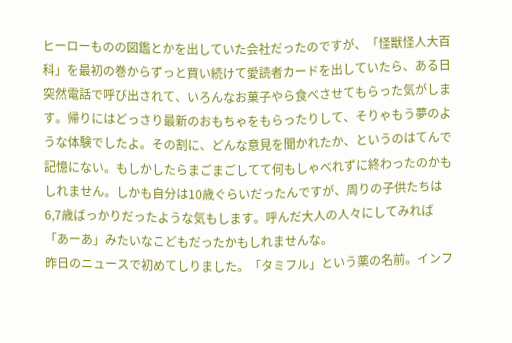ヒーローものの図鑑とかを出していた会社だったのですが、「怪獣怪人大百科」を最初の巻からずっと買い続けて愛読者カードを出していたら、ある日突然電話で呼び出されて、いろんなお菓子やら食べさせてもらった気がします。帰りにはどっさり最新のおもちゃをもらったりして、そりゃもう夢のような体験でしたよ。その割に、どんな意見を聞かれたか、というのはてんで記憶にない。もしかしたらまごまごしてて何もしゃべれずに終わったのかもしれません。しかも自分は10歳ぐらいだったんですが、周りの子供たちは6,7歳ばっかりだったような気もします。呼んだ大人の人々にしてみれば「あーあ」みたいなこどもだったかもしれませんな。
昨日のニュースで初めてしりました。「タミフル」という薬の名前。インフ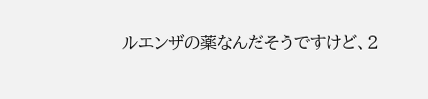ルエンザの薬なんだそうですけど、2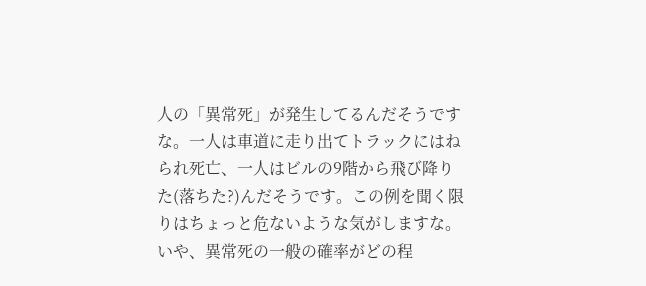人の「異常死」が発生してるんだそうですな。一人は車道に走り出てトラックにはねられ死亡、一人はビルの9階から飛び降りた(落ちた?)んだそうです。この例を聞く限りはちょっと危ないような気がしますな。いや、異常死の一般の確率がどの程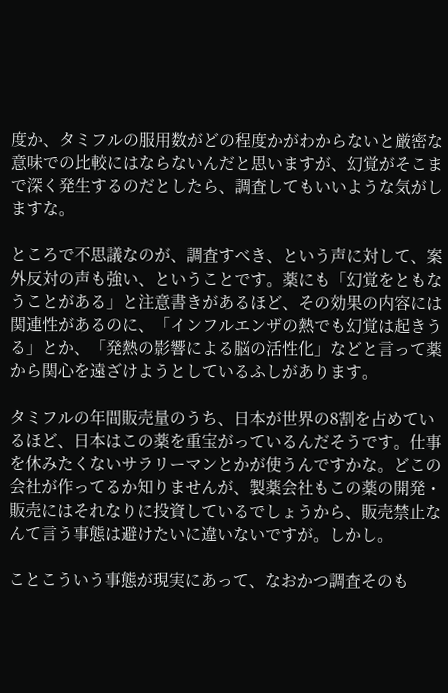度か、タミフルの服用数がどの程度かがわからないと厳密な意味での比較にはならないんだと思いますが、幻覚がそこまで深く発生するのだとしたら、調査してもいいような気がしますな。

ところで不思議なのが、調査すべき、という声に対して、案外反対の声も強い、ということです。薬にも「幻覚をともなうことがある」と注意書きがあるほど、その効果の内容には関連性があるのに、「インフルエンザの熱でも幻覚は起きうる」とか、「発熱の影響による脳の活性化」などと言って薬から関心を遠ざけようとしているふしがあります。

タミフルの年間販売量のうち、日本が世界の8割を占めているほど、日本はこの薬を重宝がっているんだそうです。仕事を休みたくないサラリーマンとかが使うんですかな。どこの会社が作ってるか知りませんが、製薬会社もこの薬の開発・販売にはそれなりに投資しているでしょうから、販売禁止なんて言う事態は避けたいに違いないですが。しかし。

ことこういう事態が現実にあって、なおかつ調査そのも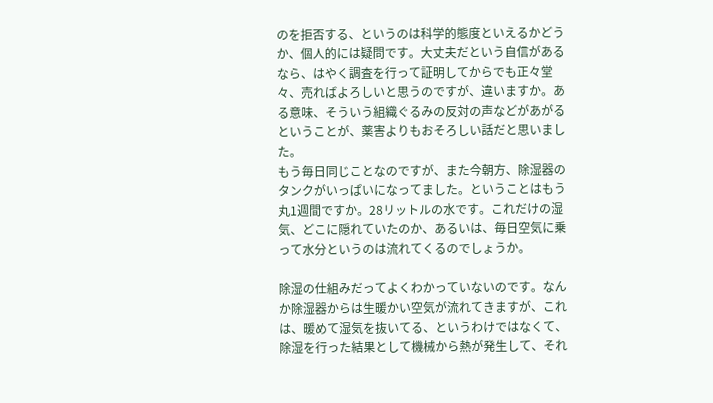のを拒否する、というのは科学的態度といえるかどうか、個人的には疑問です。大丈夫だという自信があるなら、はやく調査を行って証明してからでも正々堂々、売ればよろしいと思うのですが、違いますか。ある意味、そういう組織ぐるみの反対の声などがあがるということが、薬害よりもおそろしい話だと思いました。
もう毎日同じことなのですが、また今朝方、除湿器のタンクがいっぱいになってました。ということはもう丸1週間ですか。28リットルの水です。これだけの湿気、どこに隠れていたのか、あるいは、毎日空気に乗って水分というのは流れてくるのでしょうか。

除湿の仕組みだってよくわかっていないのです。なんか除湿器からは生暖かい空気が流れてきますが、これは、暖めて湿気を抜いてる、というわけではなくて、除湿を行った結果として機械から熱が発生して、それ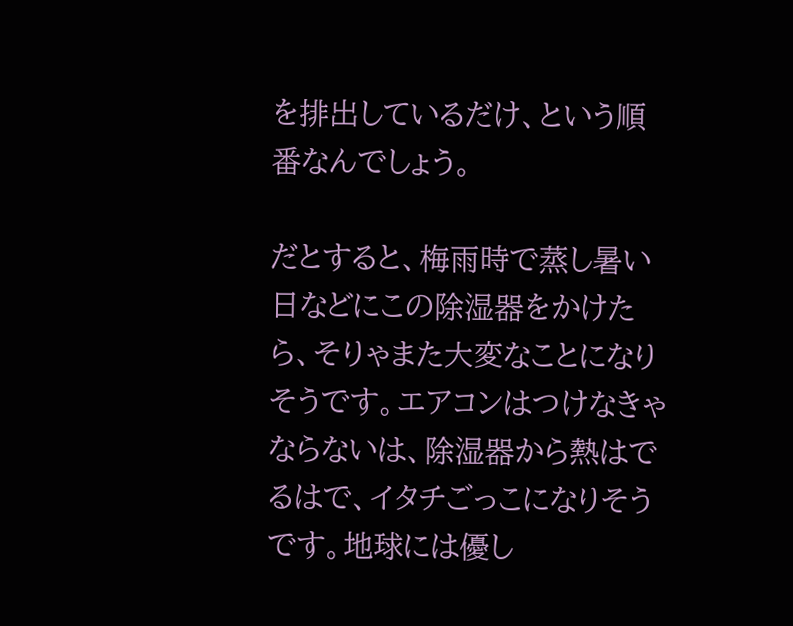を排出しているだけ、という順番なんでしょう。

だとすると、梅雨時で蒸し暑い日などにこの除湿器をかけたら、そりゃまた大変なことになりそうです。エアコンはつけなきゃならないは、除湿器から熱はでるはで、イタチごっこになりそうです。地球には優し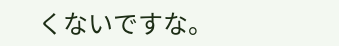くないですな。